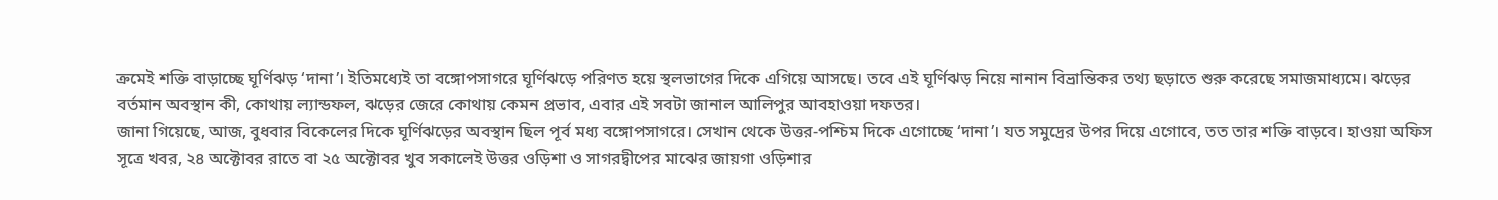ক্রমেই শক্তি বাড়াচ্ছে ঘূর্ণিঝড় ‘দানা’। ইতিমধ্যেই তা বঙ্গোপসাগরে ঘূর্ণিঝড়ে পরিণত হয়ে স্থলভাগের দিকে এগিয়ে আসছে। তবে এই ঘূর্ণিঝড় নিয়ে নানান বিভ্রান্তিকর তথ্য ছড়াতে শুরু করেছে সমাজমাধ্যমে। ঝড়ের বর্তমান অবস্থান কী, কোথায় ল্যান্ডফল, ঝড়ের জেরে কোথায় কেমন প্রভাব, এবার এই সবটা জানাল আলিপুর আবহাওয়া দফতর।
জানা গিয়েছে, আজ, বুধবার বিকেলের দিকে ঘূর্ণিঝড়ের অবস্থান ছিল পূর্ব মধ্য বঙ্গোপসাগরে। সেখান থেকে উত্তর-পশ্চিম দিকে এগোচ্ছে ‘দানা’। যত সমুদ্রের উপর দিয়ে এগোবে, তত তার শক্তি বাড়বে। হাওয়া অফিস সূত্রে খবর, ২৪ অক্টোবর রাতে বা ২৫ অক্টোবর খুব সকালেই উত্তর ওড়িশা ও সাগরদ্বীপের মাঝের জায়গা ওড়িশার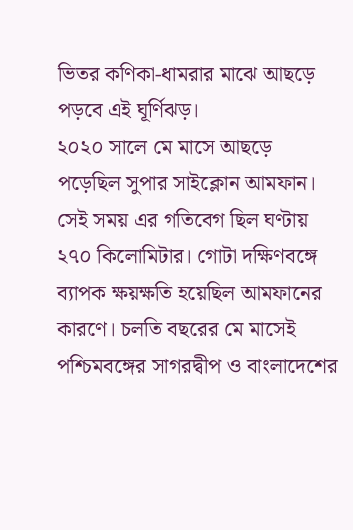ভিতর কণিকা-ধামরার মাঝে আছড়ে পড়বে এই ঘূর্ণিঝড়।
২০২০ সালে মে মাসে আছড়ে পড়েছিল সুপার সাইক্লোন আমফান। সেই সময় এর গতিবেগ ছিল ঘণ্টায় ২৭০ কিলোমিটার। গোটা দক্ষিণবঙ্গে ব্যাপক ক্ষয়ক্ষতি হয়েছিল আমফানের কারণে। চলতি বছরের মে মাসেই পশ্চিমবঙ্গের সাগরদ্বীপ ও বাংলাদেশের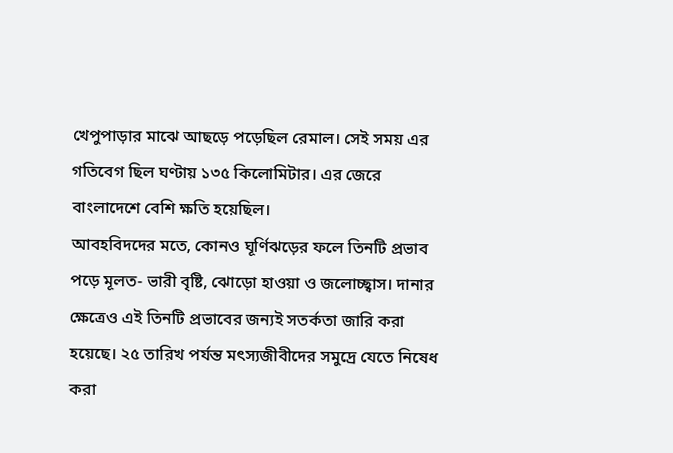খেপুপাড়ার মাঝে আছড়ে পড়েছিল রেমাল। সেই সময় এর গতিবেগ ছিল ঘণ্টায় ১৩৫ কিলোমিটার। এর জেরে বাংলাদেশে বেশি ক্ষতি হয়েছিল।
আবহবিদদের মতে, কোনও ঘূর্ণিঝড়ের ফলে তিনটি প্রভাব পড়ে মূলত- ভারী বৃষ্টি, ঝোড়ো হাওয়া ও জলোচ্ছ্বাস। দানার ক্ষেত্রেও এই তিনটি প্রভাবের জন্যই সতর্কতা জারি করা হয়েছে। ২৫ তারিখ পর্যন্ত মৎস্যজীবীদের সমুদ্রে যেতে নিষেধ করা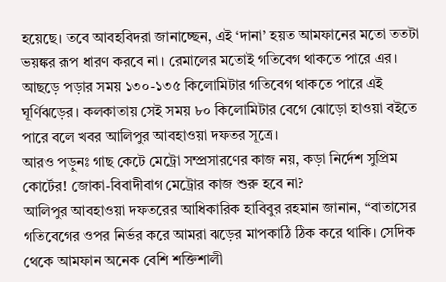হয়েছে। তবে আবহবিদরা জানাচ্ছেন, এই ‘দানা’ হয়ত আমফানের মতো ততটা ভয়ঙ্কর রূপ ধারণ করবে না। রেমালের মতোই গতিবেগ থাকতে পারে এর। আছড়ে পড়ার সময় ১৩০-১৩৫ কিলোমিটার গতিবেগ থাকতে পারে এই ঘূর্ণিঝড়ের। কলকাতায় সেই সময় ৮০ কিলোমিটার বেগে ঝোড়ো হাওয়া বইতে পারে বলে খবর আলিপুর আবহাওয়া দফতর সূত্রে।
আরও পড়ুনঃ গাছ কেটে মেট্রো সম্প্রসারণের কাজ নয়, কড়া নির্দেশ সুপ্রিম কোর্টের! জোকা-বিবাদীবাগ মেট্রোর কাজ শুরু হবে না?
আলিপুর আবহাওয়া দফতরের আধিকারিক হাবিবুর রহমান জানান, “বাতাসের গতিবেগের ওপর নির্ভর করে আমরা ঝড়ের মাপকাঠি ঠিক করে থাকি। সেদিক থেকে আমফান অনেক বেশি শক্তিশালী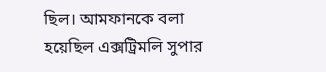ছিল। আমফানকে বলা হয়েছিল এক্সট্রিমলি সুপার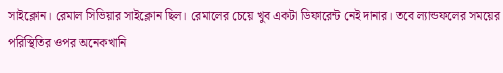সাইক্লোন। রেমাল সিভিয়ার সাইক্লোন ছিল। রেমালের চেয়ে খুব একটা ডিফারেন্ট নেই দানার। তবে ল্যান্ডফলের সময়ের পরিস্থিতির ওপর অনেকখানি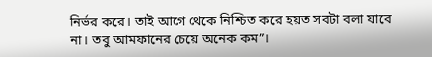নির্ভর করে। তাই আগে থেকে নিশ্চিত করে হয়ত সবটা বলা যাবে না। তবু আমফানের চেয়ে অনেক কম”।